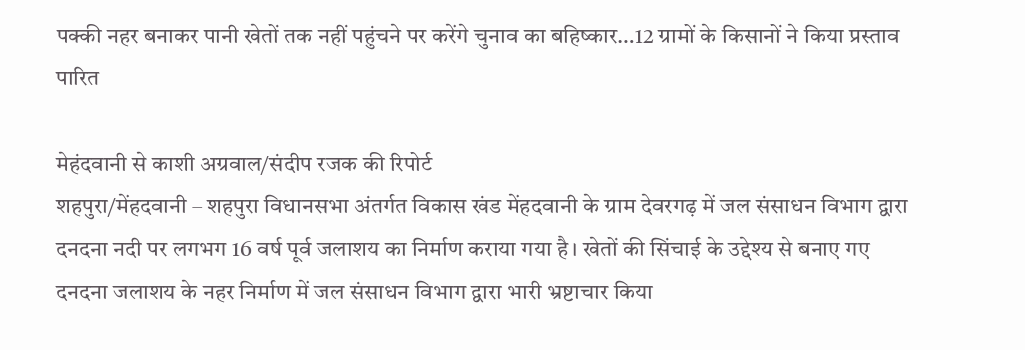पक्की नहर बनाकर पानी खेतों तक नहीं पहुंचने पर करेंगे चुनाव का बहिष्कार…12 ग्रामों के किसानों ने किया प्रस्ताव पारित

मेहंदवानी से काशी अग्रवाल/संदीप रजक की रिपोर्ट
शहपुरा/मेंहदवानी – शहपुरा विधानसभा अंतर्गत विकास खंड मेंहदवानी के ग्राम देवरगढ़ में जल संसाधन विभाग द्वारा दनदना नदी पर लगभग 16 वर्ष पूर्व जलाशय का निर्माण कराया गया है। खेतों की सिंचाई के उद्देश्य से बनाए गए दनदना जलाशय के नहर निर्माण में जल संसाधन विभाग द्वारा भारी भ्रष्टाचार किया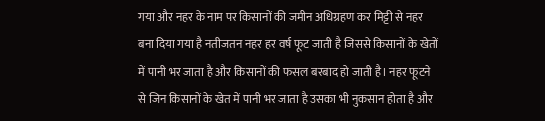गया और नहर के नाम पर किसानों की जमीन अधिग्रहण कर मिट्टी से नहर बना दिया गया है नतीजतन नहर हर वर्ष फूट जाती है जिससे किसानों के खेतों में पानी भर जाता है और किसानों की फसल बरबाद हो जाती है। नहर फूटने से जिन किसानों के खेत में पानी भर जाता है उसका भी नुकसान होता है और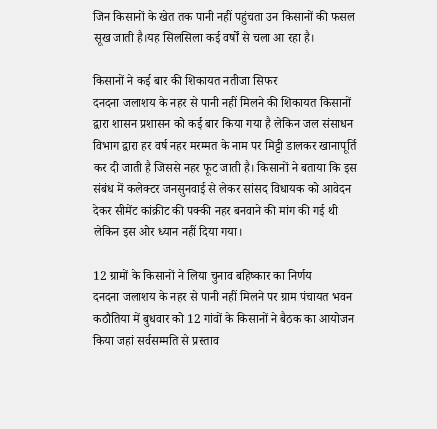जिन किसानों के खेत तक पानी नहीं पहुंचता उन किसानों की फसल सूख जाती है।यह सिलसिला कई वर्षों से चला आ रहा है।

किसानों ने कई बार की शिकायत नतीजा सिफर
दनदना जलाशय के नहर से पानी नहीं मिलने की शिकायत किसानों द्वारा शासन प्रशासन को कई बार किया गया है लेकिन जल संसाधन विभाग द्वारा हर वर्ष नहर मरम्मत के नाम पर मिट्टी डालकर खानापूर्ति कर दी जाती है जिससे नहर फूट जाती है। किसानों ने बताया कि इस संबंध में कलेक्टर जनसुनवाई से लेकर सांसद विधायक को आवेदन देकर सीमेंट कांक्रीट की पक्की नहर बनवाने की मांग की गई थी लेकिन इस ओर ध्यान नहीं दिया गया।

12 ग्रामों के किसानों ने लिया चुनाव बहिष्कार का निर्णय
दनदना जलाशय के नहर से पानी नहीं मिलने पर ग्राम पंचायत भवन कठौतिया में बुधवार को 12 गांवों के किसानों ने बैठक का आयोजन किया जहां सर्वसम्मति से प्रस्ताव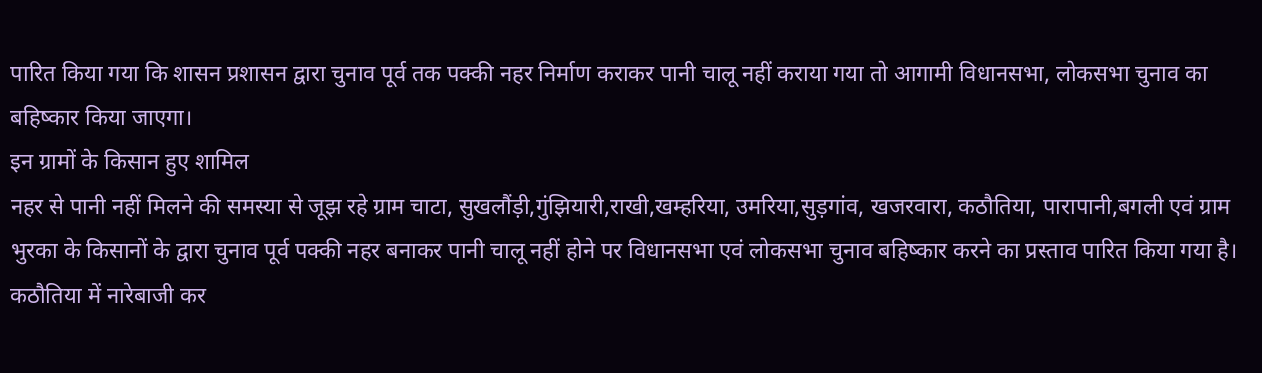पारित किया गया कि शासन प्रशासन द्वारा चुनाव पूर्व तक पक्की नहर निर्माण कराकर पानी चालू नहीं कराया गया तो आगामी विधानसभा, लोकसभा चुनाव का बहिष्कार किया जाएगा।
इन ग्रामों के किसान हुए शामिल
नहर से पानी नहीं मिलने की समस्या से जूझ रहे ग्राम चाटा, सुखलौंड़ी,गुंझियारी,राखी,खम्हरिया, उमरिया,सुड़गांव, खजरवारा, कठौतिया, पारापानी,बगली एवं ग्राम भुरका के किसानों के द्वारा चुनाव पूर्व पक्की नहर बनाकर पानी चालू नहीं होने पर विधानसभा एवं लोकसभा चुनाव बहिष्कार करने का प्रस्ताव पारित किया गया है।
कठौतिया में नारेबाजी कर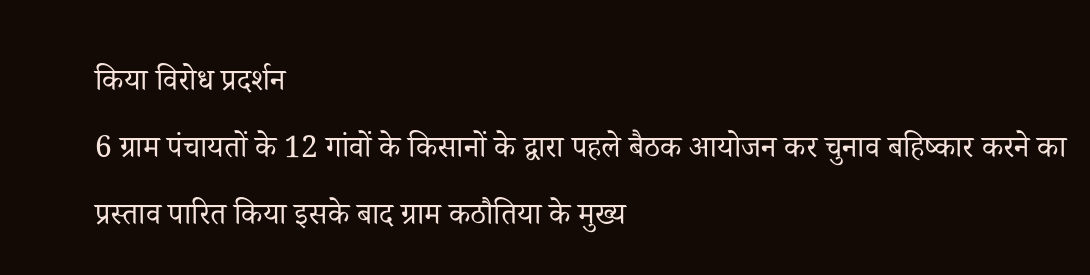किया विरोध प्रदर्शन
6 ग्राम पंचायतों के 12 गांवों के किसानों के द्वारा पहले बैठक आयोजन कर चुनाव बहिष्कार करने का प्रस्ताव पारित किया इसके बाद ग्राम कठौतिया के मुख्य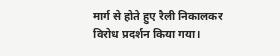मार्ग से होते हुए रैली निकालकर विरोध प्रदर्शन किया गया।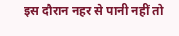इस दौरान नहर से पानी नहीं तो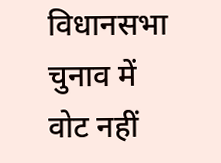विधानसभा चुनाव में वोट नहीं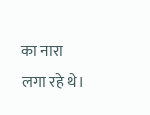का नारा लगा रहे थे।